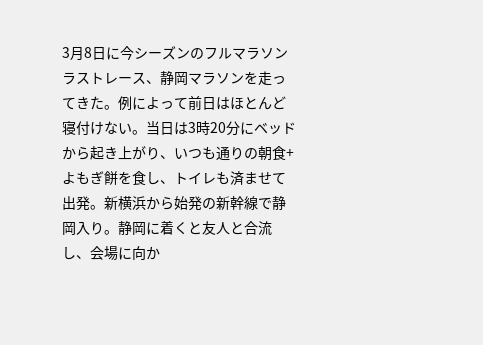3月8日に今シーズンのフルマラソンラストレース、静岡マラソンを走ってきた。例によって前日はほとんど寝付けない。当日は3時20分にベッドから起き上がり、いつも通りの朝食+よもぎ餅を食し、トイレも済ませて出発。新横浜から始発の新幹線で静岡入り。静岡に着くと友人と合流し、会場に向か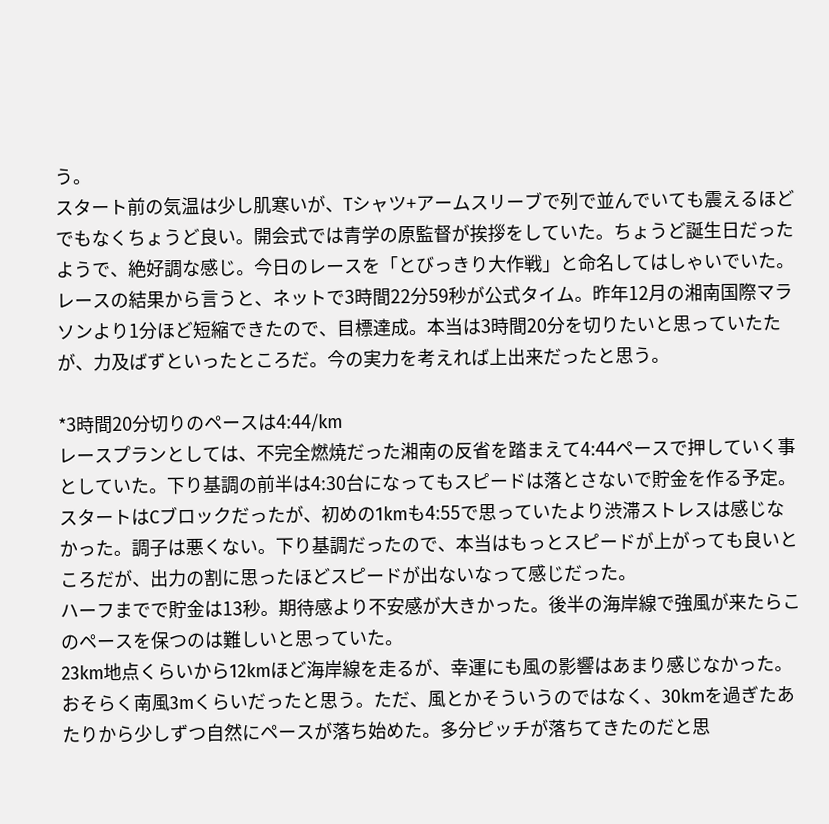う。
スタート前の気温は少し肌寒いが、Tシャツ+アームスリーブで列で並んでいても震えるほどでもなくちょうど良い。開会式では青学の原監督が挨拶をしていた。ちょうど誕生日だったようで、絶好調な感じ。今日のレースを「とびっきり大作戦」と命名してはしゃいでいた。
レースの結果から言うと、ネットで3時間22分59秒が公式タイム。昨年12月の湘南国際マラソンより1分ほど短縮できたので、目標達成。本当は3時間20分を切りたいと思っていたたが、力及ばずといったところだ。今の実力を考えれば上出来だったと思う。

*3時間20分切りのペースは4:44/km
レースプランとしては、不完全燃焼だった湘南の反省を踏まえて4:44ペースで押していく事としていた。下り基調の前半は4:30台になってもスピードは落とさないで貯金を作る予定。
スタートはCブロックだったが、初めの1kmも4:55で思っていたより渋滞ストレスは感じなかった。調子は悪くない。下り基調だったので、本当はもっとスピードが上がっても良いところだが、出力の割に思ったほどスピードが出ないなって感じだった。
ハーフまでで貯金は13秒。期待感より不安感が大きかった。後半の海岸線で強風が来たらこのペースを保つのは難しいと思っていた。
23km地点くらいから12kmほど海岸線を走るが、幸運にも風の影響はあまり感じなかった。おそらく南風3mくらいだったと思う。ただ、風とかそういうのではなく、30kmを過ぎたあたりから少しずつ自然にペースが落ち始めた。多分ピッチが落ちてきたのだと思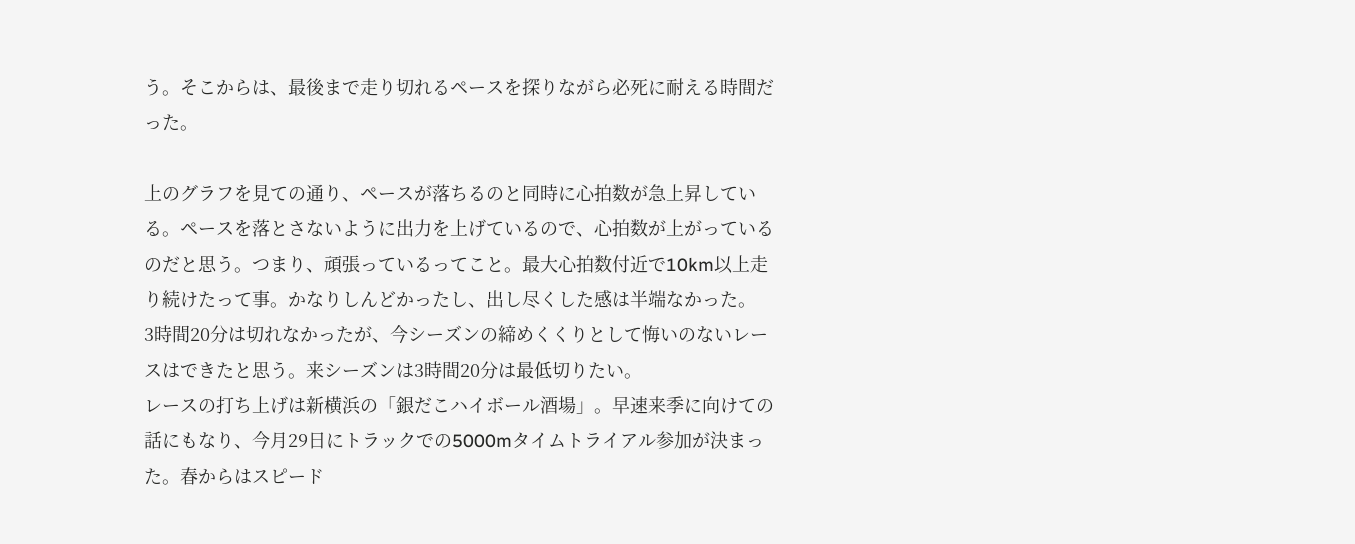う。そこからは、最後まで走り切れるペースを探りながら必死に耐える時間だった。

上のグラフを見ての通り、ペースが落ちるのと同時に心拍数が急上昇している。ペースを落とさないように出力を上げているので、心拍数が上がっているのだと思う。つまり、頑張っているってこと。最大心拍数付近で10km以上走り続けたって事。かなりしんどかったし、出し尽くした感は半端なかった。
3時間20分は切れなかったが、今シーズンの締めくくりとして悔いのないレースはできたと思う。来シーズンは3時間20分は最低切りたい。
レースの打ち上げは新横浜の「銀だこハイボール酒場」。早速来季に向けての話にもなり、今月29日にトラックでの5000mタイムトライアル参加が決まった。春からはスピード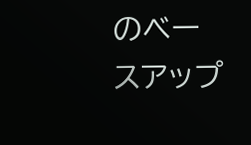のベースアップ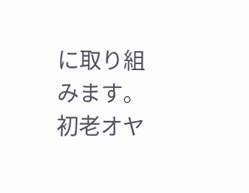に取り組みます。初老オヤ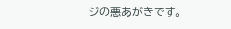ジの悪あがきです。